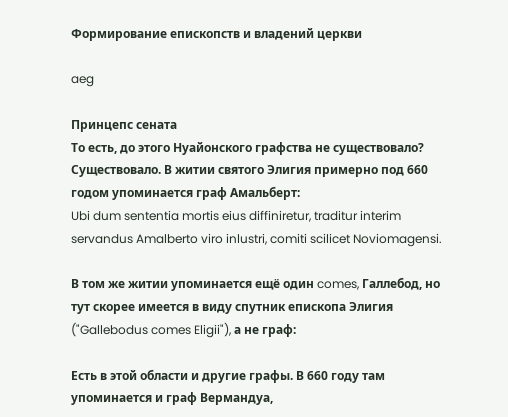Формирование епископств и владений церкви

aeg

Принцепс сената
То есть, до этого Нуайонского графства не существовало?
Существовало. В житии святого Элигия примерно под 660 годом упоминается граф Амальберт:
Ubi dum sententia mortis eius diffiniretur, traditur interim servandus Amalberto viro inlustri, comiti scilicet Noviomagensi.

В том же житии упоминается ещё один comes, Галлебод, но тут скорее имеется в виду спутник епископа Элигия ("Gallebodus comes Eligii"), а не граф:

Есть в этой области и другие графы. В 660 году там упоминается и граф Вермандуа,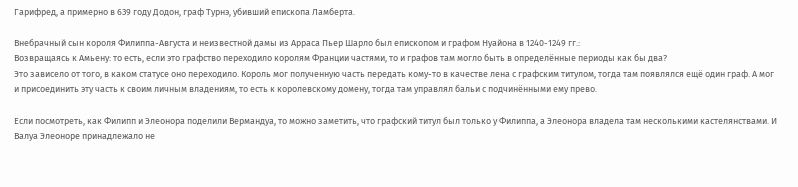Гарифред, а примерно в 639 году Додон, граф Турнэ, убивший епископа Ламберта.

Внебрачный сын короля Филиппа-Августа и неизвестной дамы из Арраса Пьер Шарло был епископом и графом Нуайона в 1240-1249 гг.:
Возвращаясь к Амьену: то есть, если это графство переходило королям Франции частями, то и графов там могло быть в определённые периоды как бы два?
Это зависело от того, в каком статусе оно переходило. Король мог полученную часть передать кому-то в качестве лена с графским титулом, тогда там появлялся ещё один граф. А мог и присоединить эту часть к своим личным владениям, то есть к королевскому домену, тогда там управлял бальи с подчинёнными ему прево.

Если посмотреть, как Филипп и Элеонора поделили Вермандуа, то можно заметить, что графский титул был только у Филиппа, а Элеонора владела там несколькими кастелянствами. И Валуа Элеоноре принадлежало не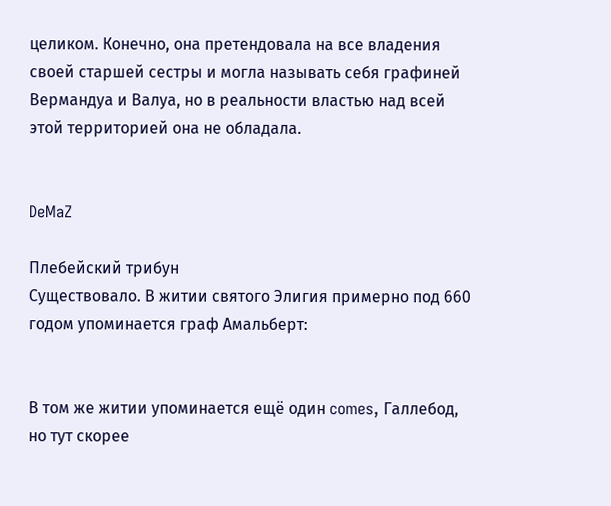целиком. Конечно, она претендовала на все владения своей старшей сестры и могла называть себя графиней Вермандуа и Валуа, но в реальности властью над всей этой территорией она не обладала.


DeMaZ

Плебейский трибун
Существовало. В житии святого Элигия примерно под 660 годом упоминается граф Амальберт:


В том же житии упоминается ещё один comes, Галлебод, но тут скорее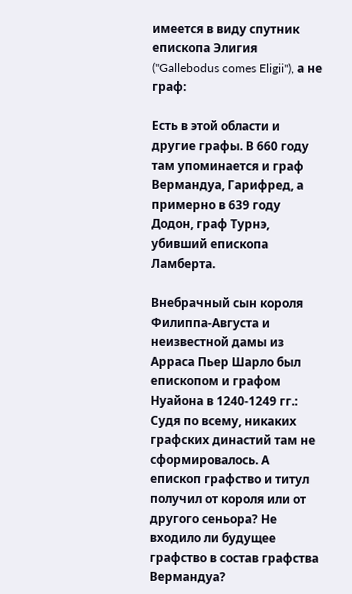имеется в виду спутник епископа Элигия ("Gallebodus comes Eligii"), а не граф:

Есть в этой области и другие графы. В 660 году там упоминается и граф Вермандуа, Гарифред, а примерно в 639 году Додон, граф Турнэ, убивший епископа Ламберта.

Внебрачный сын короля Филиппа-Августа и неизвестной дамы из Арраса Пьер Шарло был епископом и графом Нуайона в 1240-1249 гг.:
Судя по всему, никаких графских династий там не сформировалось. А епископ графство и титул получил от короля или от другого сеньора? Не входило ли будущее графство в состав графства Вермандуа?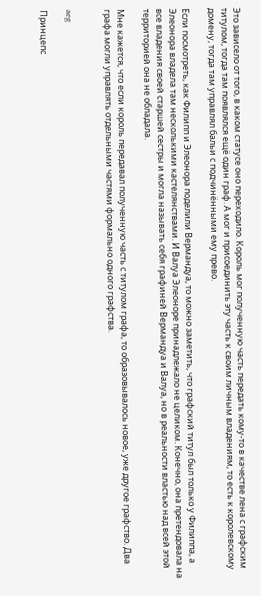Это зависело от того, в каком статусе оно переходило. Король мог полученную часть передать кому-то в качестве лена с графским титулом, тогда там появлялся ещё один граф. А мог и присоединить эту часть к своим личным владениям, то есть к королевскому домену, тогда там управлял бальи с подчинёнными ему прево.

Если посмотреть, как Филипп и Элеонора поделили Вермандуа, то можно заметить, что графский титул был только у Филиппа, а Элеонора владела там несколькими кастелянствами. И Валуа Элеоноре принадлежало не целиком. Конечно, она претендовала на все владения своей старшей сестры и могла называть себя графиней Вермандуа и Валуа, но в реальности властью над всей этой территорией она не обладала.

Мне кажется, что если король передавал полученную часть с титулом графа, то образовывалось новое, уже другое графство. Два графа могли управлять отдельными частями формально одного графства.


aeg

Принцепс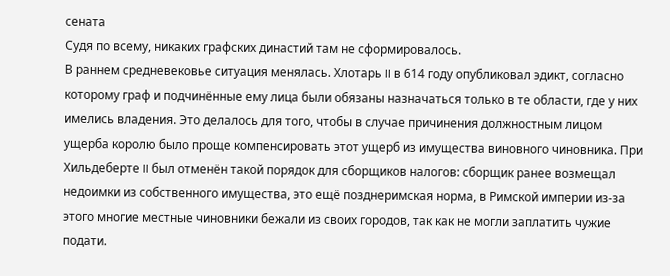сената
Судя по всему, никаких графских династий там не сформировалось.
В раннем средневековье ситуация менялась. Хлотарь II в 614 году опубликовал эдикт, согласно которому граф и подчинённые ему лица были обязаны назначаться только в те области, где у них имелись владения. Это делалось для того, чтобы в случае причинения должностным лицом ущерба королю было проще компенсировать этот ущерб из имущества виновного чиновника. При Хильдеберте II был отменён такой порядок для сборщиков налогов: сборщик ранее возмещал недоимки из собственного имущества, это ещё позднеримская норма, в Римской империи из-за этого многие местные чиновники бежали из своих городов, так как не могли заплатить чужие подати.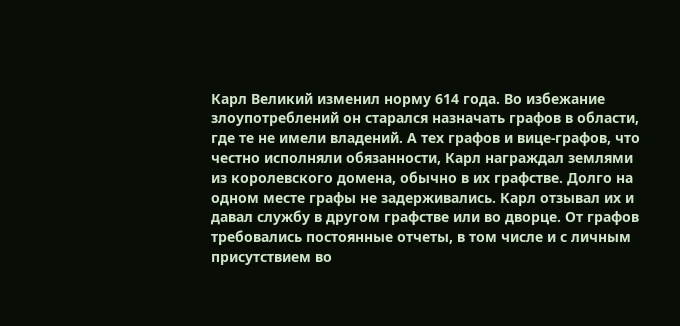Карл Великий изменил норму 614 года. Во избежание злоупотреблений он старался назначать графов в области, где те не имели владений. А тех графов и вице-графов, что честно исполняли обязанности, Карл награждал землями из королевского домена, обычно в их графстве. Долго на одном месте графы не задерживались. Карл отзывал их и давал службу в другом графстве или во дворце. От графов требовались постоянные отчеты, в том числе и с личным присутствием во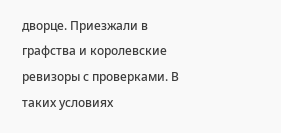дворце. Приезжали в графства и королевские ревизоры с проверками. В таких условиях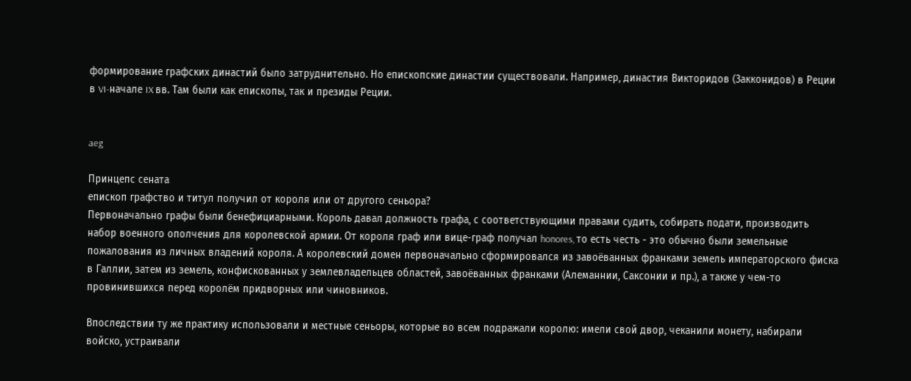формирование графских династий было затруднительно. Но епископские династии существовали. Например, династия Викторидов (Закконидов) в Реции в VI-начале IX вв. Там были как епископы, так и президы Реции.


aeg

Принцепс сената
епископ графство и титул получил от короля или от другого сеньора?
Первоначально графы были бенефициарными. Король давал должность графа, с соответствующими правами судить, собирать подати, производить набор военного ополчения для королевской армии. От короля граф или вице-граф получал honores, то есть честь - это обычно были земельные пожалования из личных владений короля. А королевский домен первоначально сформировался из завоёванных франками земель императорского фиска в Галлии, затем из земель, конфискованных у землевладельцев областей, завоёванных франками (Алеманнии, Саксонии и пр.), а также у чем-то провинившихся перед королём придворных или чиновников.

Впоследствии ту же практику использовали и местные сеньоры, которые во всем подражали королю: имели свой двор, чеканили монету, набирали войско, устраивали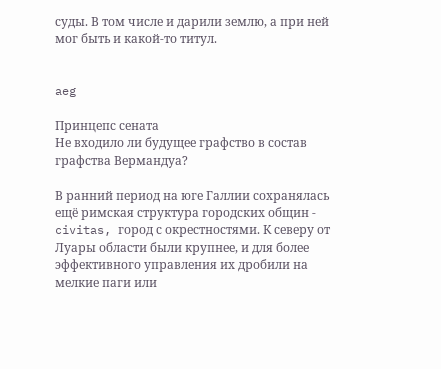суды. В том числе и дарили землю, а при ней мог быть и какой-то титул.


aeg

Принцепс сената
Не входило ли будущее графство в состав графства Вермандуа?

В ранний период на юге Галлии сохранялась ещё римская структура городских общин - civitas, город с окрестностями. К северу от Луары области были крупнее, и для более эффективного управления их дробили на мелкие паги или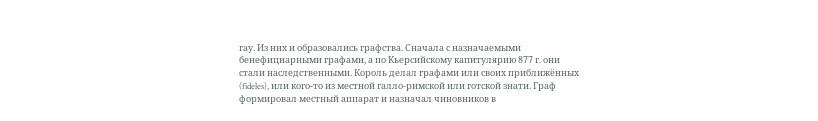гау. Из них и образовались графства. Сначала с назначаемыми бенефициарными графами, а по Кьерсийскому капитулярию 877 г. они стали наследственными. Король делал графами или своих приближённых (fideles), или кого-то из местной галло-римской или готской знати. Граф формировал местный аппарат и назначал чиновников в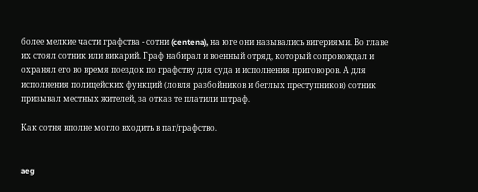более мелкие части графства - сотни (centena), на юге они назывались вигериями. Во главе их стоял сотник или викарий. Граф набирал и военный отряд, который сопровождал и охранял его во время поездок по графству для суда и исполнения приговоров. А для исполнения полицейских функций (ловля разбойников и беглых преступников) сотник призывал местных жителей, за отказ те платили штраф.

Как сотня вполне могло входить в паг/графство.


aeg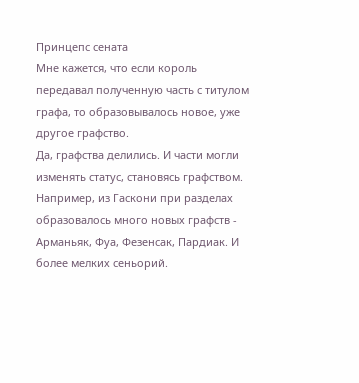Принцепс сената
Мне кажется, что если король передавал полученную часть с титулом графа, то образовывалось новое, уже другое графство.
Да, графства делились. И части могли изменять статус, становясь графством. Например, из Гаскони при разделах образовалось много новых графств - Арманьяк, Фуа, Фезенсак, Пардиак. И более мелких сеньорий.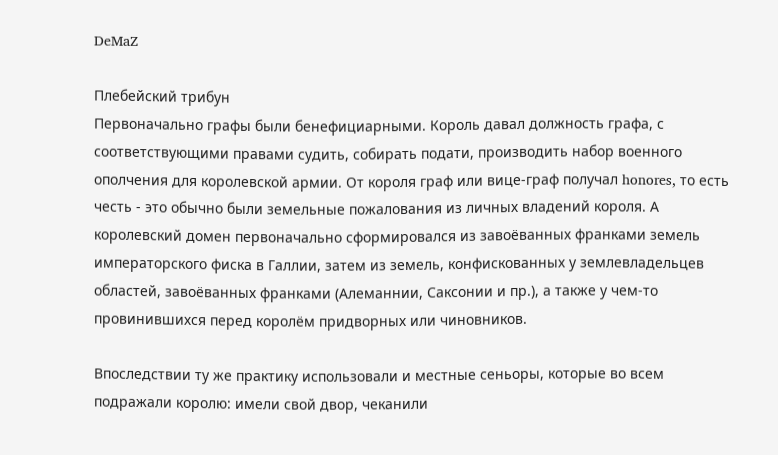DeMaZ

Плебейский трибун
Первоначально графы были бенефициарными. Король давал должность графа, с соответствующими правами судить, собирать подати, производить набор военного ополчения для королевской армии. От короля граф или вице-граф получал honores, то есть честь - это обычно были земельные пожалования из личных владений короля. А королевский домен первоначально сформировался из завоёванных франками земель императорского фиска в Галлии, затем из земель, конфискованных у землевладельцев областей, завоёванных франками (Алеманнии, Саксонии и пр.), а также у чем-то провинившихся перед королём придворных или чиновников.

Впоследствии ту же практику использовали и местные сеньоры, которые во всем подражали королю: имели свой двор, чеканили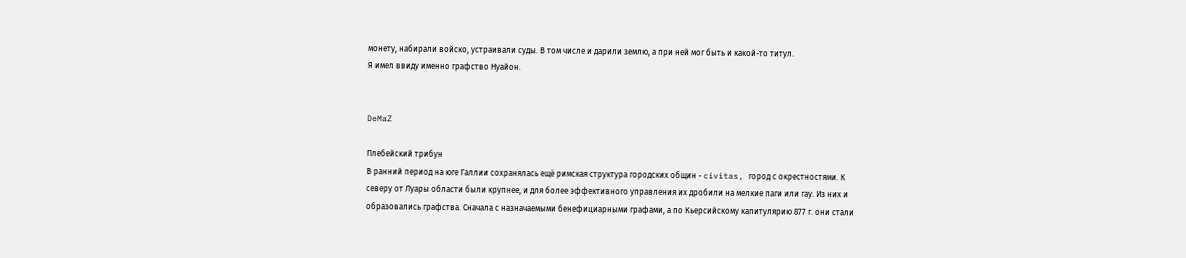монету, набирали войско, устраивали суды. В том числе и дарили землю, а при ней мог быть и какой-то титул.
Я имел ввиду именно графство Нуайон.


DeMaZ

Плебейский трибун
В ранний период на юге Галлии сохранялась ещё римская структура городских общин - civitas, город с окрестностями. К северу от Луары области были крупнее, и для более эффективного управления их дробили на мелкие паги или гау. Из них и образовались графства. Сначала с назначаемыми бенефициарными графами, а по Кьерсийскому капитулярию 877 г. они стали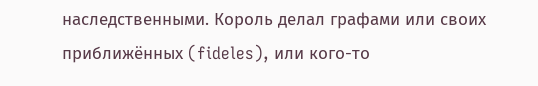наследственными. Король делал графами или своих приближённых (fideles), или кого-то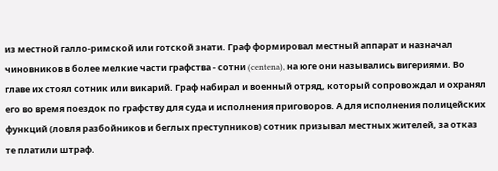из местной галло-римской или готской знати. Граф формировал местный аппарат и назначал чиновников в более мелкие части графства - сотни (centena), на юге они назывались вигериями. Во главе их стоял сотник или викарий. Граф набирал и военный отряд, который сопровождал и охранял его во время поездок по графству для суда и исполнения приговоров. А для исполнения полицейских функций (ловля разбойников и беглых преступников) сотник призывал местных жителей, за отказ те платили штраф.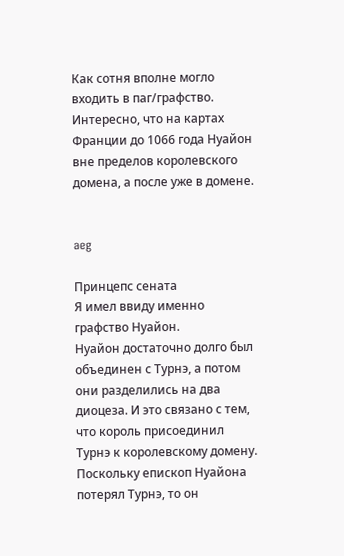Как сотня вполне могло входить в паг/графство.
Интересно, что на картах Франции до 1066 года Нуайон вне пределов королевского домена, а после уже в домене.


aeg

Принцепс сената
Я имел ввиду именно графство Нуайон.
Нуайон достаточно долго был объединен с Турнэ, а потом они разделились на два диоцеза. И это связано с тем, что король присоединил Турнэ к королевскому домену. Поскольку епископ Нуайона потерял Турнэ, то он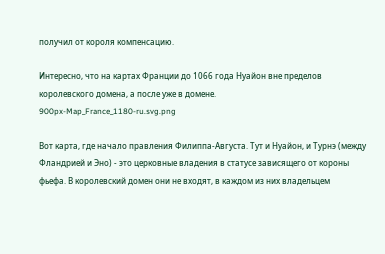получил от короля компенсацию.

Интересно, что на картах Франции до 1066 года Нуайон вне пределов королевского домена, а после уже в домене.
900px-Map_France_1180-ru.svg.png

Вот карта, где начало правления Филиппа-Августа. Тут и Нуайон, и Турнэ (между Фландрией и Эно) - это церковные владения в статусе зависящего от короны фьефа. В королевский домен они не входят, в каждом из них владельцем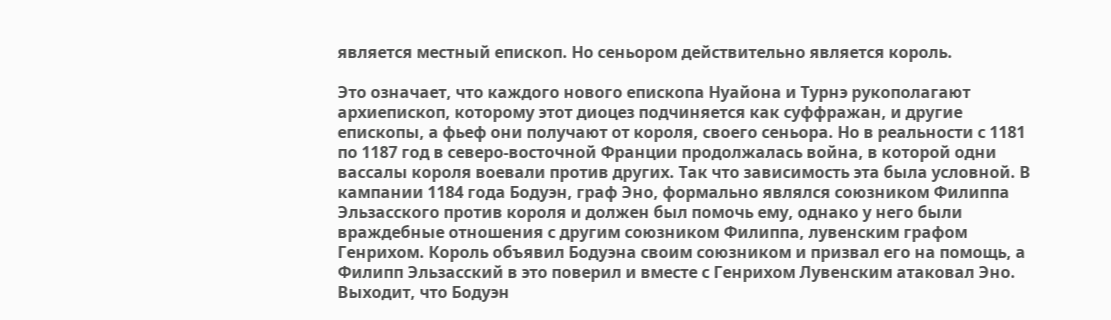является местный епископ. Но сеньором действительно является король.

Это означает, что каждого нового епископа Нуайона и Турнэ рукополагают архиепископ, которому этот диоцез подчиняется как суффражан, и другие епископы, а фьеф они получают от короля, своего сеньора. Но в реальности с 1181 по 1187 год в северо-восточной Франции продолжалась война, в которой одни вассалы короля воевали против других. Так что зависимость эта была условной. В кампании 1184 года Бодуэн, граф Эно, формально являлся союзником Филиппа Эльзасского против короля и должен был помочь ему, однако у него были враждебные отношения с другим союзником Филиппа, лувенским графом Генрихом. Король объявил Бодуэна своим союзником и призвал его на помощь, а Филипп Эльзасский в это поверил и вместе с Генрихом Лувенским атаковал Эно. Выходит, что Бодуэн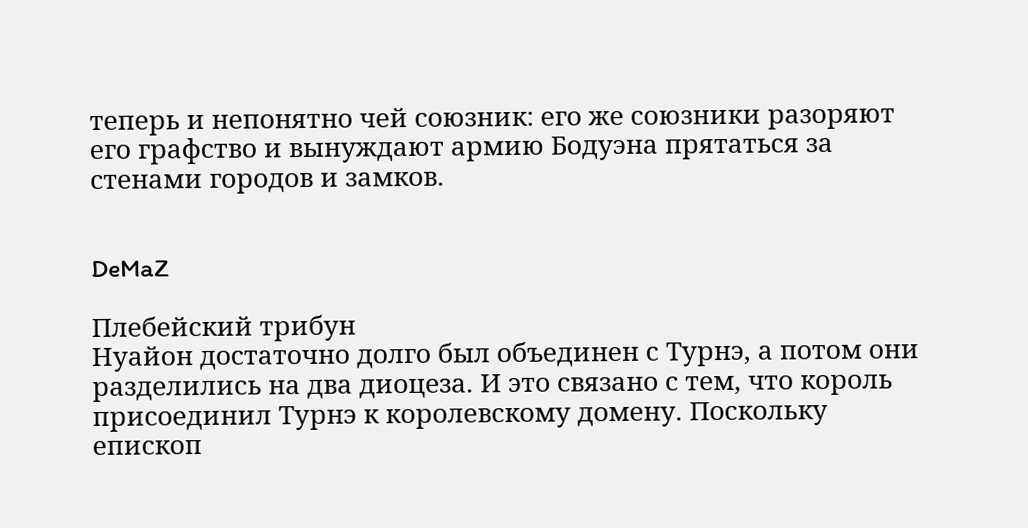теперь и непонятно чей союзник: его же союзники разоряют его графство и вынуждают армию Бодуэна прятаться за стенами городов и замков.


DeMaZ

Плебейский трибун
Нуайон достаточно долго был объединен с Турнэ, а потом они разделились на два диоцеза. И это связано с тем, что король присоединил Турнэ к королевскому домену. Поскольку епископ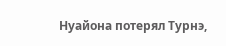Нуайона потерял Турнэ,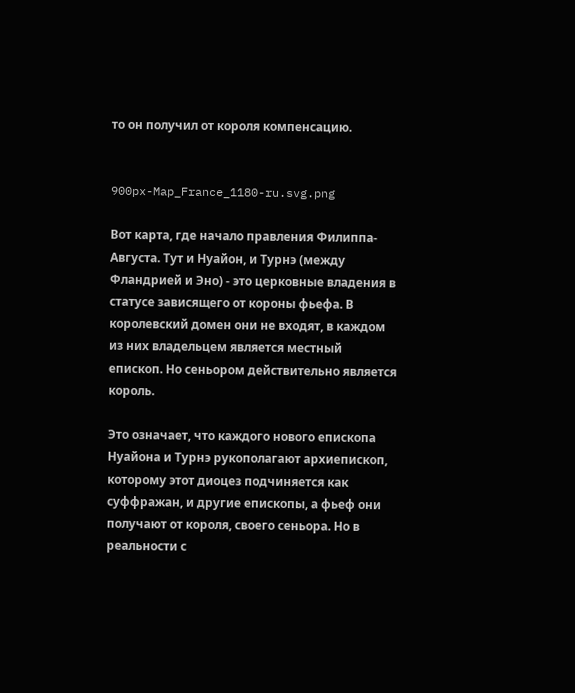то он получил от короля компенсацию.


900px-Map_France_1180-ru.svg.png

Вот карта, где начало правления Филиппа-Августа. Тут и Нуайон, и Турнэ (между Фландрией и Эно) - это церковные владения в статусе зависящего от короны фьефа. В королевский домен они не входят, в каждом из них владельцем является местный епископ. Но сеньором действительно является король.

Это означает, что каждого нового епископа Нуайона и Турнэ рукополагают архиепископ, которому этот диоцез подчиняется как суффражан, и другие епископы, а фьеф они получают от короля, своего сеньора. Но в реальности с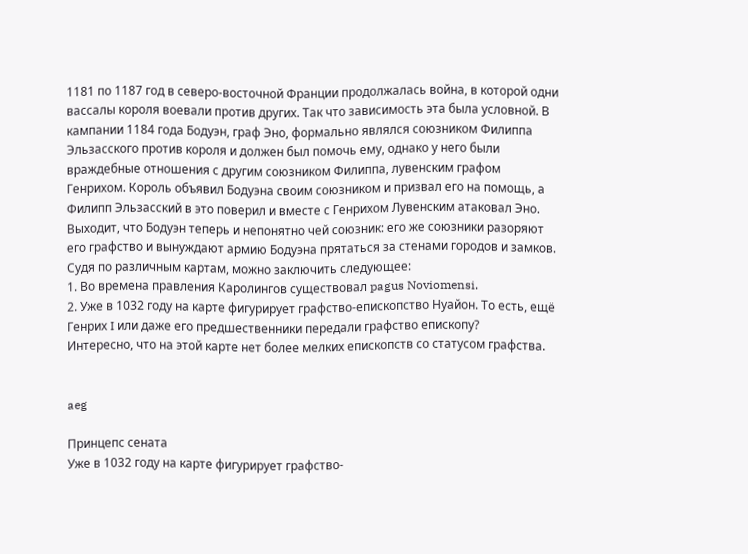1181 по 1187 год в северо-восточной Франции продолжалась война, в которой одни вассалы короля воевали против других. Так что зависимость эта была условной. В кампании 1184 года Бодуэн, граф Эно, формально являлся союзником Филиппа Эльзасского против короля и должен был помочь ему, однако у него были враждебные отношения с другим союзником Филиппа, лувенским графом Генрихом. Король объявил Бодуэна своим союзником и призвал его на помощь, а Филипп Эльзасский в это поверил и вместе с Генрихом Лувенским атаковал Эно. Выходит, что Бодуэн теперь и непонятно чей союзник: его же союзники разоряют его графство и вынуждают армию Бодуэна прятаться за стенами городов и замков.
Судя по различным картам, можно заключить следующее:
1. Во времена правления Каролингов существовал pagus Noviomensi.
2. Уже в 1032 году на карте фигурирует графство-епископство Нуайон. То есть, ещё Генрих I или даже его предшественники передали графство епископу?
Интересно, что на этой карте нет более мелких епископств со статусом графства.


aeg

Принцепс сената
Уже в 1032 году на карте фигурирует графство-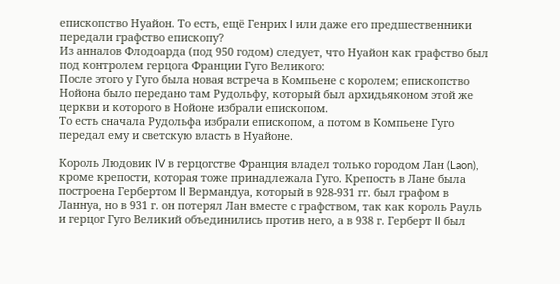епископство Нуайон. То есть, ещё Генрих I или даже его предшественники передали графство епископу?
Из анналов Флодоарда (под 950 годом) следует, что Нуайон как графство был под контролем герцога Франции Гуго Великого:
После этого у Гуго была новая встреча в Компьене с королем; епископство Нойона было передано там Рудольфу, который был архидьяконом этой же церкви и которого в Нойоне избрали епископом.
То есть сначала Рудольфа избрали епископом, а потом в Компьене Гуго передал ему и светскую власть в Нуайоне.

Король Людовик IV в герцогстве Франция владел только городом Лан (Laon), кроме крепости, которая тоже принадлежала Гуго. Крепость в Лане была построена Гербертом II Вермандуа, который в 928-931 гг. был графом в Ланнуа, но в 931 г. он потерял Лан вместе с графством, так как король Рауль и герцог Гуго Великий объединились против него, а в 938 г. Герберт II был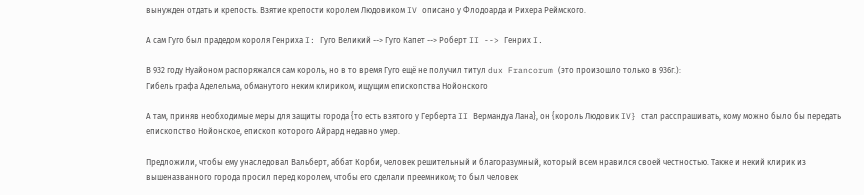вынужден отдать и крепость. Взятие крепости королем Людовиком IV описано у Флодоарда и Рихера Реймского.

А сам Гуго был прадедом короля Генриха I: Гуго Великий --> Гуго Капет --> Роберт II --> Генрих I.

В 932 году Нуайоном распоряжался сам король, но в то время Гуго ещё не получил титул dux Francorum (это произошло только в 936г.):
Гибель графа Аделельма, обманутого неким клириком, ищущим епископства Нойонского

А там, приняв необходимые меры для защиты города {то есть взятого у Герберта II Вермандуа Лана}, он {король Людовик IV} стал расспрашивать, кому можно было бы передать епископство Нойонское, епископ которого Айрард недавно умер.

Предложили, чтобы ему унаследовал Вальберт, аббат Корби, человек решительный и благоразумный, который всем нравился своей честностью. Также и некий клирик из вышеназванного города просил перед королем, чтобы его сделали преемником; то был человек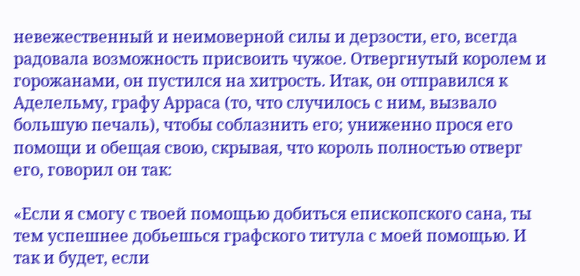невежественный и неимоверной силы и дерзости, его, всегда радовала возможность присвоить чужое. Отвергнутый королем и горожанами, он пустился на хитрость. Итак, он отправился к Аделельму, графу Арраса (то, что случилось с ним, вызвало большую печаль), чтобы соблазнить его; униженно прося его помощи и обещая свою, скрывая, что король полностью отверг его, говорил он так:

«Если я смогу с твоей помощью добиться епископского сана, ты тем успешнее добьешься графского титула с моей помощью. И так и будет, если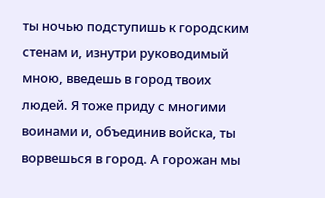ты ночью подступишь к городским стенам и, изнутри руководимый мною, введешь в город твоих людей. Я тоже приду с многими воинами и, объединив войска, ты ворвешься в город. А горожан мы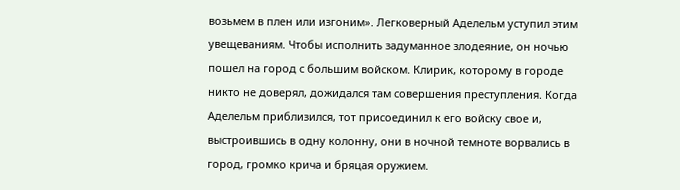возьмем в плен или изгоним». Легковерный Аделельм уступил этим увещеваниям. Чтобы исполнить задуманное злодеяние, он ночью пошел на город с большим войском. Клирик, которому в городе никто не доверял, дожидался там совершения преступления. Когда Аделельм приблизился, тот присоединил к его войску свое и, выстроившись в одну колонну, они в ночной темноте ворвались в город, громко крича и бряцая оружием.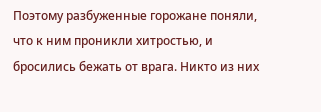Поэтому разбуженные горожане поняли, что к ним проникли хитростью, и бросились бежать от врага. Никто из них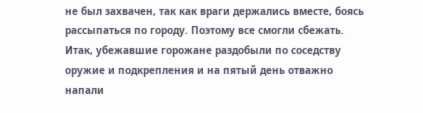не был захвачен, так как враги держались вместе, боясь рассыпаться по городу. Поэтому все смогли сбежать. Итак, убежавшие горожане раздобыли по соседству оружие и подкрепления и на пятый день отважно напали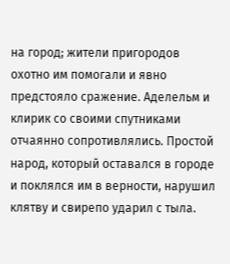на город; жители пригородов охотно им помогали и явно предстояло сражение. Аделельм и клирик со своими спутниками отчаянно сопротивлялись. Простой народ, который оставался в городе и поклялся им в верности, нарушил клятву и свирепо ударил с тыла.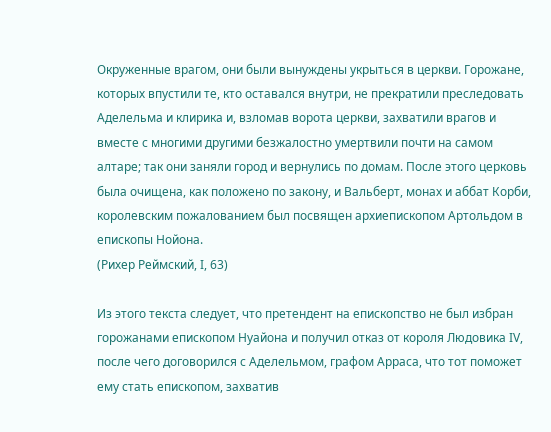Окруженные врагом, они были вынуждены укрыться в церкви. Горожане, которых впустили те, кто оставался внутри, не прекратили преследовать Аделельма и клирика и, взломав ворота церкви, захватили врагов и вместе с многими другими безжалостно умертвили почти на самом алтаре; так они заняли город и вернулись по домам. После этого церковь была очищена, как положено по закону, и Вальберт, монах и аббат Корби, королевским пожалованием был посвящен архиепископом Артольдом в епископы Нойона.
(Рихер Реймский, I, 63)

Из этого текста следует, что претендент на епископство не был избран горожанами епископом Нуайона и получил отказ от короля Людовика IV, после чего договорился с Аделельмом, графом Арраса, что тот поможет ему стать епископом, захватив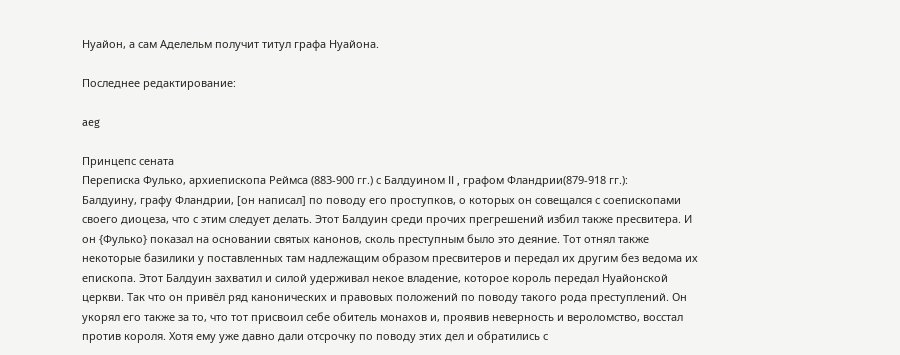Нуайон, а сам Аделельм получит титул графа Нуайона.

Последнее редактирование:

aeg

Принцепс сената
Переписка Фулько, архиепископа Реймса (883-900 гг.) с Балдуином II , графом Фландрии(879-918 гг.):
Балдуину, графу Фландрии, [он написал] по поводу его проступков, о которых он совещался с соепископами своего диоцеза, что с этим следует делать. Этот Балдуин среди прочих прегрешений избил также пресвитера. И он {Фулько} показал на основании святых канонов, сколь преступным было это деяние. Тот отнял также некоторые базилики у поставленных там надлежащим образом пресвитеров и передал их другим без ведома их епископа. Этот Балдуин захватил и силой удерживал некое владение, которое король передал Нуайонской церкви. Так что он привёл ряд канонических и правовых положений по поводу такого рода преступлений. Он укорял его также за то, что тот присвоил себе обитель монахов и, проявив неверность и вероломство, восстал против короля. Хотя ему уже давно дали отсрочку по поводу этих дел и обратились с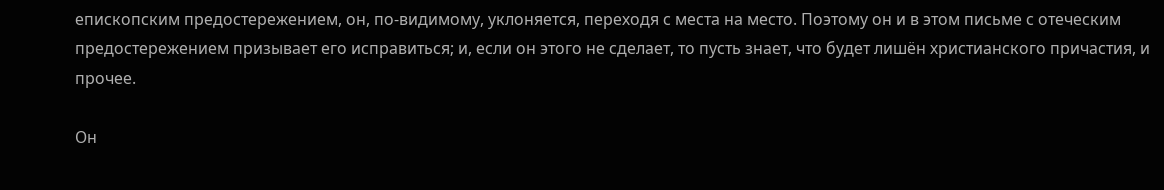епископским предостережением, он, по-видимому, уклоняется, переходя с места на место. Поэтому он и в этом письме с отеческим предостережением призывает его исправиться; и, если он этого не сделает, то пусть знает, что будет лишён христианского причастия, и прочее.

Он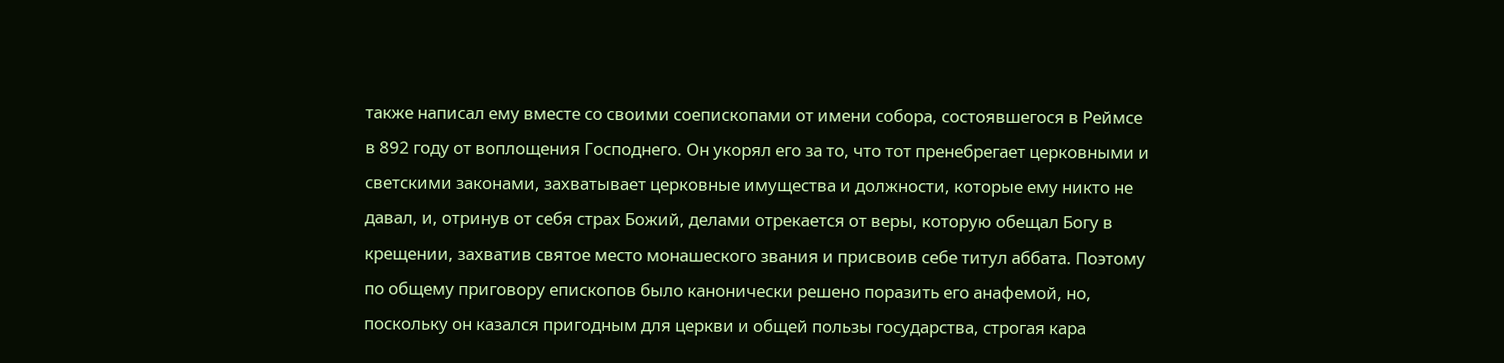также написал ему вместе со своими соепископами от имени собора, состоявшегося в Реймсе в 892 году от воплощения Господнего. Он укорял его за то, что тот пренебрегает церковными и светскими законами, захватывает церковные имущества и должности, которые ему никто не давал, и, отринув от себя страх Божий, делами отрекается от веры, которую обещал Богу в крещении, захватив святое место монашеского звания и присвоив себе титул аббата. Поэтому по общему приговору епископов было канонически решено поразить его анафемой, но, поскольку он казался пригодным для церкви и общей пользы государства, строгая кара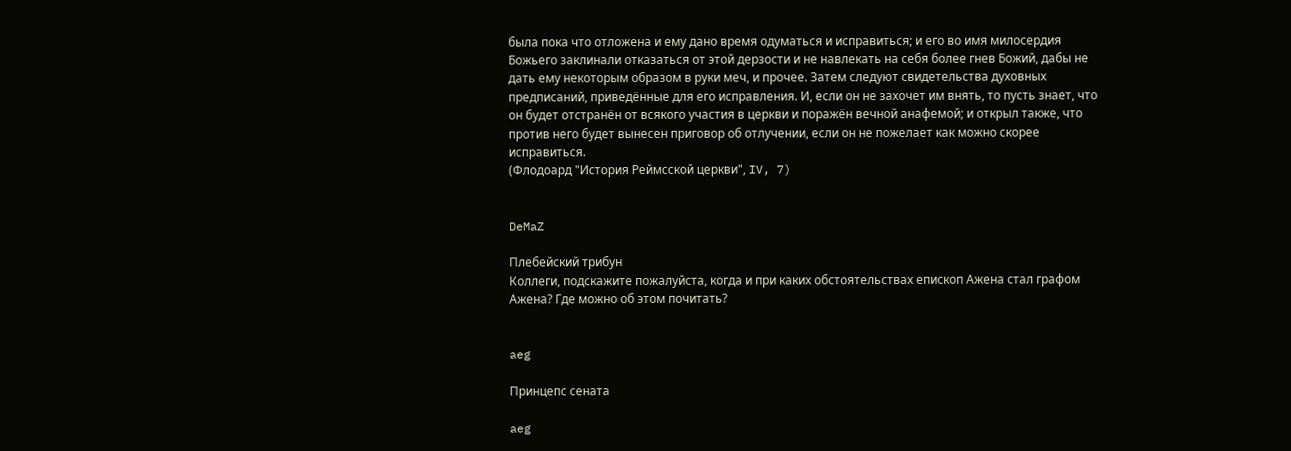была пока что отложена и ему дано время одуматься и исправиться; и его во имя милосердия Божьего заклинали отказаться от этой дерзости и не навлекать на себя более гнев Божий, дабы не дать ему некоторым образом в руки меч, и прочее. Затем следуют свидетельства духовных предписаний, приведённые для его исправления. И, если он не захочет им внять, то пусть знает, что он будет отстранён от всякого участия в церкви и поражён вечной анафемой; и открыл также, что против него будет вынесен приговор об отлучении, если он не пожелает как можно скорее исправиться.
(Флодоард "История Реймсской церкви", IV, 7)


DeMaZ

Плебейский трибун
Коллеги, подскажите пожалуйста, когда и при каких обстоятельствах епископ Ажена стал графом Ажена? Где можно об этом почитать?


aeg

Принцепс сената

aeg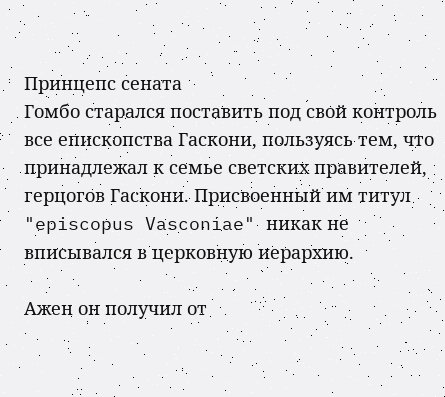Принцепс сената
Гомбо старался поставить под свой контроль все епископства Гаскони, пользуясь тем, что принадлежал к семье светских правителей, герцогов Гаскони. Присвоенный им титул "episcopus Vasconiae" никак не вписывался в церковную иерархию.

Ажен он получил от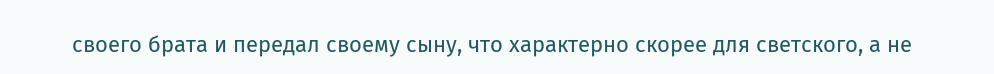своего брата и передал своему сыну, что характерно скорее для светского, а не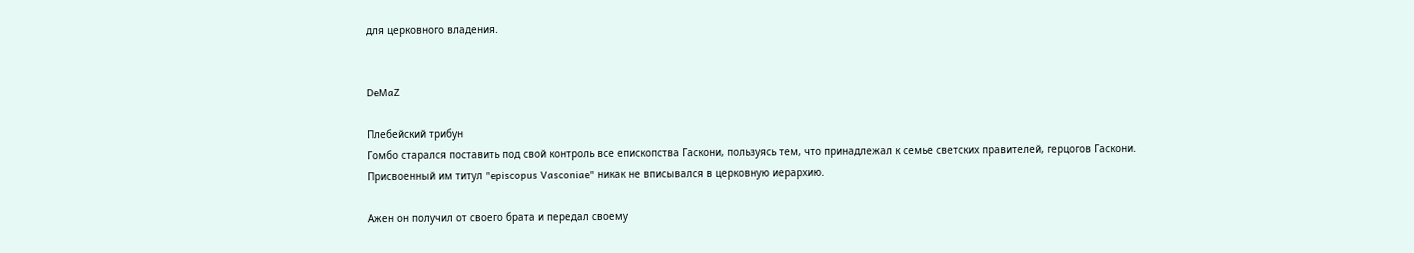для церковного владения.


DeMaZ

Плебейский трибун
Гомбо старался поставить под свой контроль все епископства Гаскони, пользуясь тем, что принадлежал к семье светских правителей, герцогов Гаскони. Присвоенный им титул "episcopus Vasconiae" никак не вписывался в церковную иерархию.

Ажен он получил от своего брата и передал своему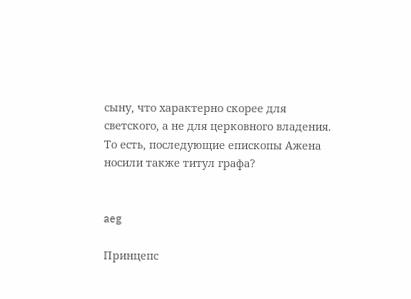сыну, что характерно скорее для светского, а не для церковного владения.
То есть, последующие епископы Ажена носили также титул графа?


aeg

Принцепс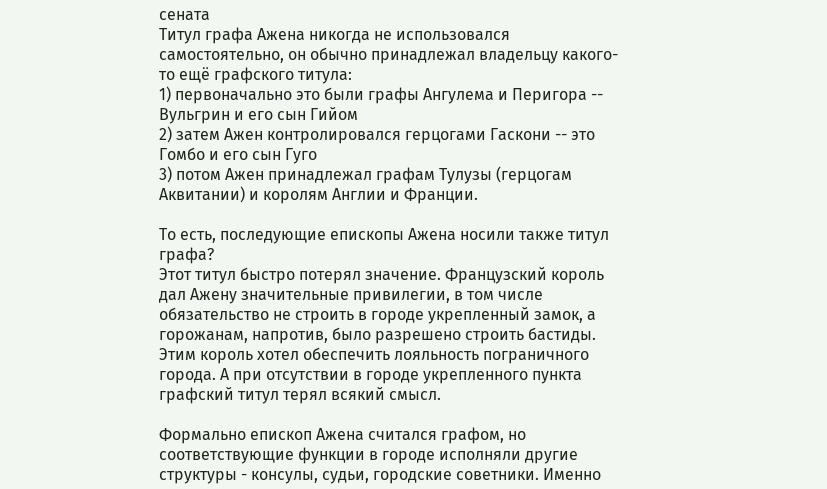сената
Титул графа Ажена никогда не использовался самостоятельно, он обычно принадлежал владельцу какого-то ещё графского титула:
1) первоначально это были графы Ангулема и Перигора -- Вульгрин и его сын Гийом
2) затем Ажен контролировался герцогами Гаскони -- это Гомбо и его сын Гуго
3) потом Ажен принадлежал графам Тулузы (герцогам Аквитании) и королям Англии и Франции.

То есть, последующие епископы Ажена носили также титул графа?
Этот титул быстро потерял значение. Французский король дал Ажену значительные привилегии, в том числе обязательство не строить в городе укрепленный замок, а горожанам, напротив, было разрешено строить бастиды. Этим король хотел обеспечить лояльность пограничного города. А при отсутствии в городе укрепленного пункта графский титул терял всякий смысл.

Формально епископ Ажена считался графом, но соответствующие функции в городе исполняли другие структуры - консулы, судьи, городские советники. Именно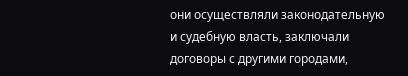они осуществляли законодательную и судебную власть, заключали договоры с другими городами,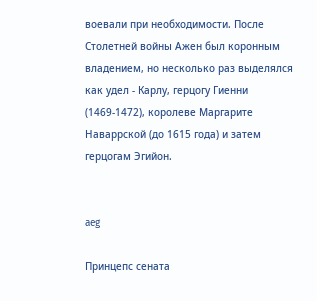воевали при необходимости. После Столетней войны Ажен был коронным владением, но несколько раз выделялся как удел - Карлу, герцогу Гиенни (1469-1472), королеве Маргарите Наваррской (до 1615 года) и затем герцогам Эгийон.


aeg

Принцепс сената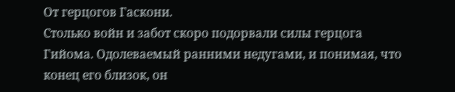От герцогов Гаскони.
Столько войн и забот скоро подорвали силы герцога Гийома. Одолеваемый ранними недугами, и понимая, что конец его близок, он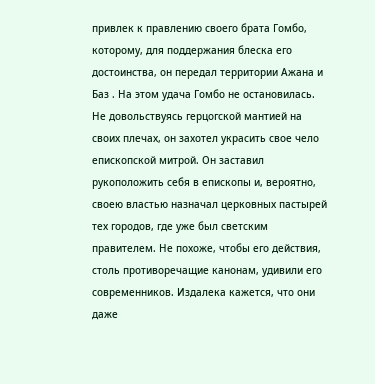привлек к правлению своего брата Гомбо, которому, для поддержания блеска его достоинства, он передал территории Ажана и Баз . На этом удача Гомбо не остановилась. Не довольствуясь герцогской мантией на своих плечах, он захотел украсить свое чело епископской митрой. Он заставил рукоположить себя в епископы и, вероятно, своею властью назначал церковных пастырей тех городов, где уже был светским правителем. Не похоже, чтобы его действия, столь противоречащие канонам, удивили его современников. Издалека кажется, что они даже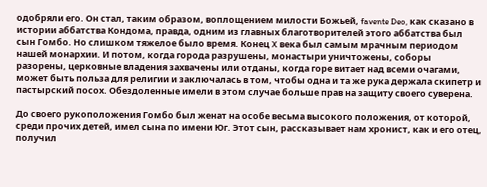одобряли его. Он стал, таким образом, воплощением милости Божьей, favente Deo, как сказано в истории аббатства Кондома, правда, одним из главных благотворителей этого аббатства был сын Гомбо. Но слишком тяжелое было время. Конец X века был самым мрачным периодом нашей монархии. И потом, когда города разрушены, монастыри уничтожены, соборы разорены, церковные владения захвачены или отданы, когда горе витает над всеми очагами, может быть польза для религии и заключалась в том, чтобы одна и та же рука держала скипетр и пастырский посох. Обездоленные имели в этом случае больше прав на защиту своего суверена.

До своего рукоположения Гомбо был женат на особе весьма высокого положения, от которой, среди прочих детей, имел сына по имени Юг. Этот сын, рассказывает нам хронист, как и его отец, получил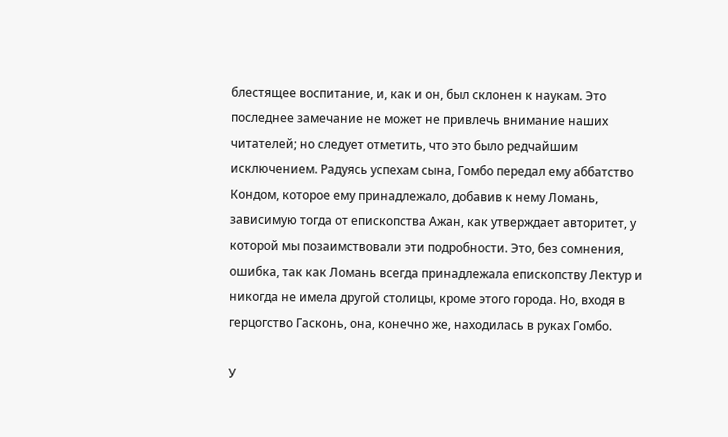блестящее воспитание, и, как и он, был склонен к наукам. Это последнее замечание не может не привлечь внимание наших читателей; но следует отметить, что это было редчайшим исключением. Радуясь успехам сына, Гомбо передал ему аббатство Кондом, которое ему принадлежало, добавив к нему Ломань, зависимую тогда от епископства Ажан, как утверждает авторитет, у которой мы позаимствовали эти подробности. Это, без сомнения, ошибка, так как Ломань всегда принадлежала епископству Лектур и никогда не имела другой столицы, кроме этого города. Но, входя в герцогство Гасконь, она, конечно же, находилась в руках Гомбо.

У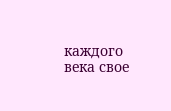каждого века свое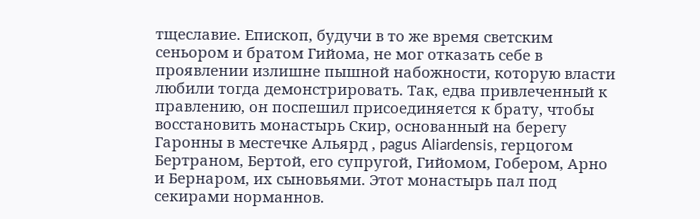тщеславие. Епископ, будучи в то же время светским сеньором и братом Гийома, не мог отказать себе в проявлении излишне пышной набожности, которую власти любили тогда демонстрировать. Так, едва привлеченный к правлению, он поспешил присоединяется к брату, чтобы восстановить монастырь Скир, основанный на берегу Гаронны в местечке Альярд , pagus Aliardensis, герцогом Бертраном, Бертой, его супругой, Гийомом, Гобером, Арно и Бернаром, их сыновьями. Этот монастырь пал под секирами норманнов.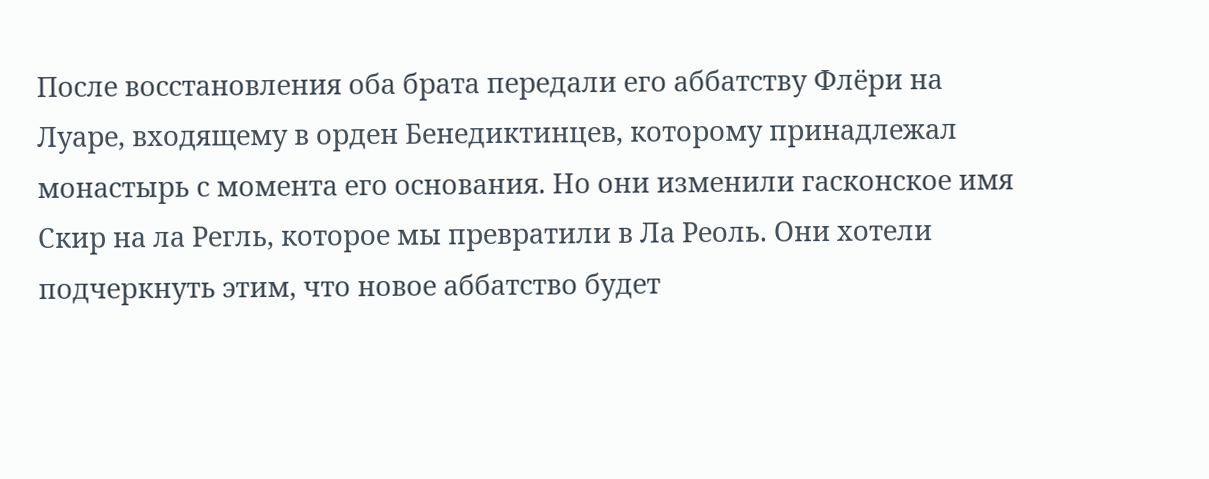После восстановления оба брата передали его аббатству Флёри на Луаре, входящему в орден Бенедиктинцев, которому принадлежал монастырь с момента его основания. Но они изменили гасконское имя Скир на ла Регль, которое мы превратили в Ла Реоль. Они хотели подчеркнуть этим, что новое аббатство будет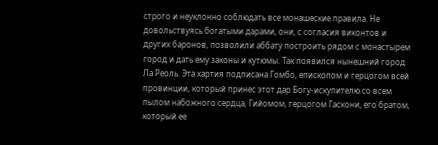строго и неуклонно соблюдать все монашеские правила. Не довольствуясь богатыми дарами, они, с согласия виконтов и других баронов, позволили аббату построить рядом с монастырем город и дать ему законы и кутюмы. Так появился нынешний город Ла Реоль. Эта хартия подписана Гомбо, епископом и герцогом всей провинции, который принес этот дар Богу-искупителю со всем пылом набожного сердца, Гийомом, герцогом Гаскони, его братом, который ее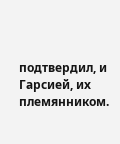подтвердил, и Гарсией, их племянником.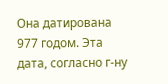Она датирована 977 годом. Эта дата, согласно г-ну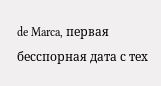de Marca, первая бесспорная дата с тех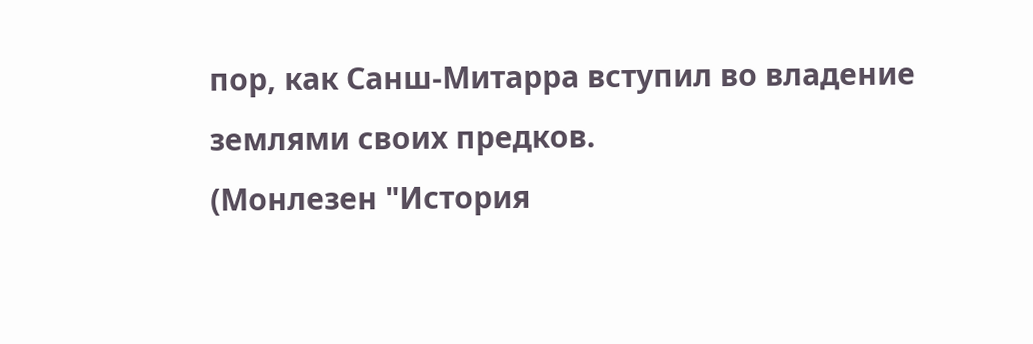пор, как Санш-Митарра вступил во владение землями своих предков.
(Монлезен "История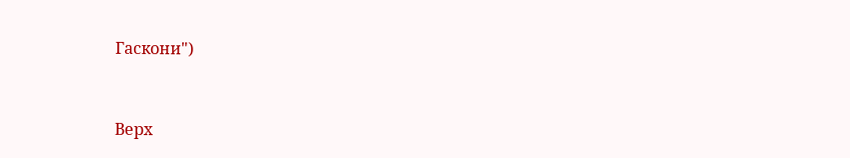Гаскони")


Верх